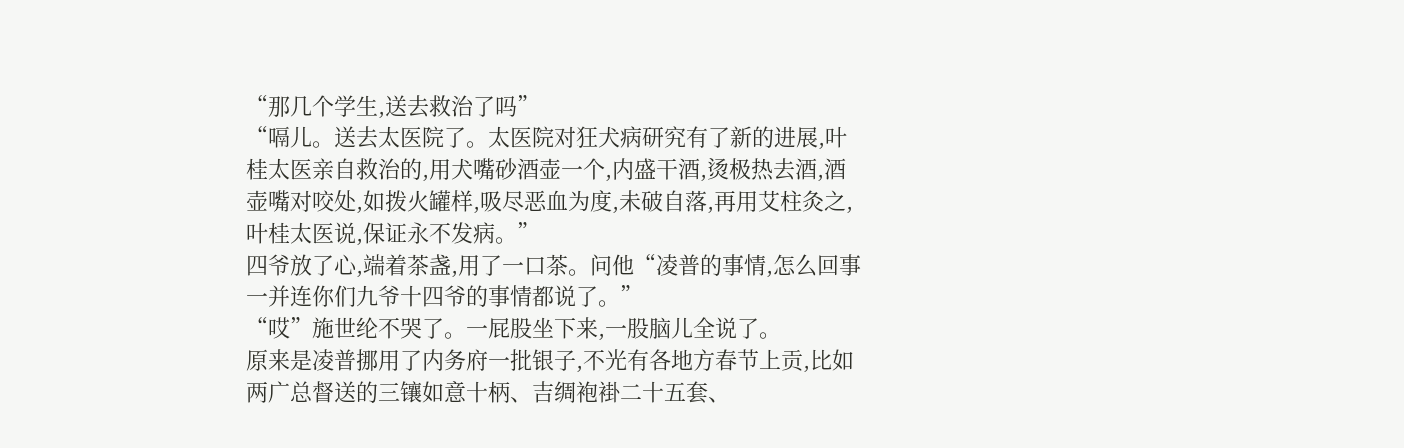“那几个学生,送去救治了吗”
“嗝儿。送去太医院了。太医院对狂犬病研究有了新的进展,叶桂太医亲自救治的,用犬嘴砂酒壶一个,内盛干酒,烫极热去酒,酒壶嘴对咬处,如拨火罐样,吸尽恶血为度,未破自落,再用艾柱灸之,叶桂太医说,保证永不发病。”
四爷放了心,端着茶盏,用了一口茶。问他“凌普的事情,怎么回事一并连你们九爷十四爷的事情都说了。”
“哎”施世纶不哭了。一屁股坐下来,一股脑儿全说了。
原来是凌普挪用了内务府一批银子,不光有各地方春节上贡,比如两广总督送的三镶如意十柄、吉绸袍褂二十五套、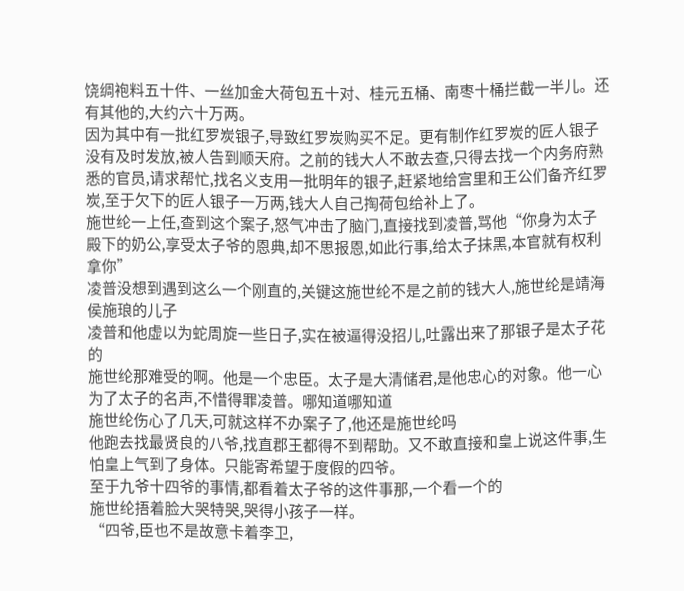饶绸袍料五十件、一丝加金大荷包五十对、桂元五桶、南枣十桶拦截一半儿。还有其他的,大约六十万两。
因为其中有一批红罗炭银子,导致红罗炭购买不足。更有制作红罗炭的匠人银子没有及时发放,被人告到顺天府。之前的钱大人不敢去查,只得去找一个内务府熟悉的官员,请求帮忙,找名义支用一批明年的银子,赶紧地给宫里和王公们备齐红罗炭,至于欠下的匠人银子一万两,钱大人自己掏荷包给补上了。
施世纶一上任,查到这个案子,怒气冲击了脑门,直接找到凌普,骂他“你身为太子殿下的奶公,享受太子爷的恩典,却不思报恩,如此行事,给太子抹黑,本官就有权利拿你”
凌普没想到遇到这么一个刚直的,关键这施世纶不是之前的钱大人,施世纶是靖海侯施琅的儿子
凌普和他虚以为蛇周旋一些日子,实在被逼得没招儿,吐露出来了那银子是太子花的
施世纶那难受的啊。他是一个忠臣。太子是大清储君,是他忠心的对象。他一心为了太子的名声,不惜得罪凌普。哪知道哪知道
施世纶伤心了几天,可就这样不办案子了,他还是施世纶吗
他跑去找最贤良的八爷,找直郡王都得不到帮助。又不敢直接和皇上说这件事,生怕皇上气到了身体。只能寄希望于度假的四爷。
至于九爷十四爷的事情,都看着太子爷的这件事那,一个看一个的
施世纶捂着脸大哭特哭,哭得小孩子一样。
“四爷,臣也不是故意卡着李卫,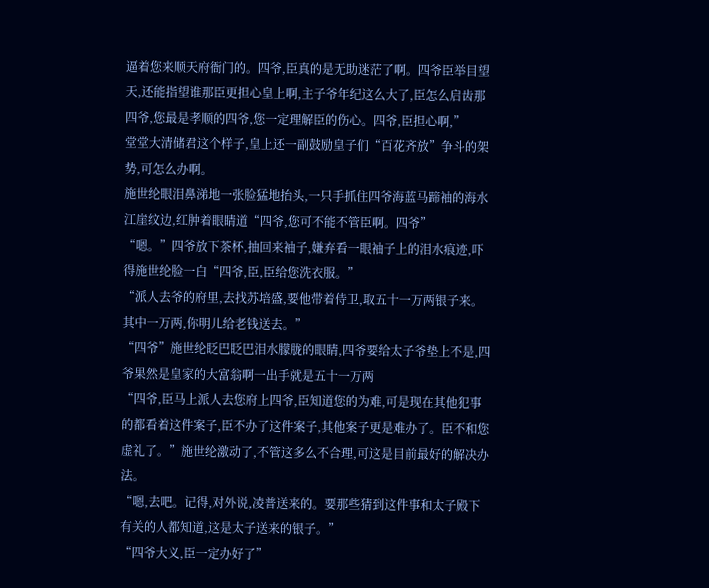逼着您来顺天府衙门的。四爷,臣真的是无助迷茫了啊。四爷臣举目望天,还能指望谁那臣更担心皇上啊,主子爷年纪这么大了,臣怎么启齿那四爷,您最是孝顺的四爷,您一定理解臣的伤心。四爷,臣担心啊,”
堂堂大清储君这个样子,皇上还一副鼓励皇子们“百花齐放”争斗的架势,可怎么办啊。
施世纶眼泪鼻涕地一张脸猛地抬头,一只手抓住四爷海蓝马蹄袖的海水江崖纹边,红肿着眼睛道“四爷,您可不能不管臣啊。四爷”
“嗯。”四爷放下茶杯,抽回来袖子,嫌弃看一眼袖子上的泪水痕迹,吓得施世纶脸一白“四爷,臣,臣给您洗衣服。”
“派人去爷的府里,去找苏培盛,要他带着侍卫,取五十一万两银子来。其中一万两,你明儿给老钱送去。”
“四爷”施世纶眨巴眨巴泪水朦胧的眼睛,四爷要给太子爷垫上不是,四爷果然是皇家的大富翁啊一出手就是五十一万两
“四爷,臣马上派人去您府上四爷,臣知道您的为难,可是现在其他犯事的都看着这件案子,臣不办了这件案子,其他案子更是难办了。臣不和您虚礼了。”施世纶激动了,不管这多么不合理,可这是目前最好的解决办法。
“嗯,去吧。记得,对外说,凌普送来的。要那些猜到这件事和太子殿下有关的人都知道,这是太子送来的银子。”
“四爷大义,臣一定办好了”